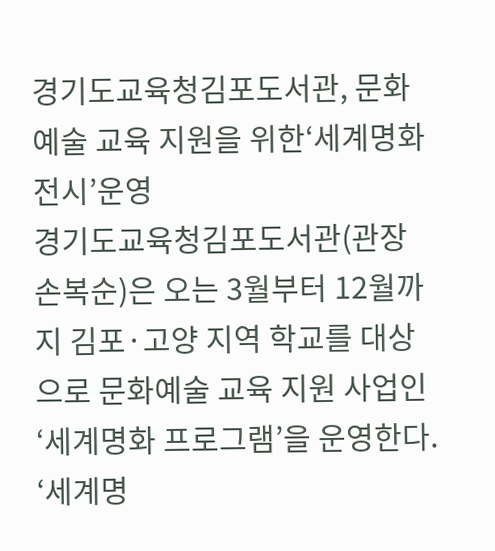경기도교육청김포도서관, 문화예술 교육 지원을 위한‘세계명화 전시’운영
경기도교육청김포도서관(관장 손복순)은 오는 3월부터 12월까지 김포·고양 지역 학교를 대상으로 문화예술 교육 지원 사업인 ‘세계명화 프로그램’을 운영한다. ‘세계명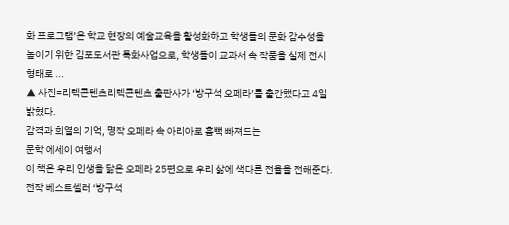화 프로그램’은 학교 현장의 예술교육을 활성화하고 학생들의 문화 감수성을 높이기 위한 김포도서관 특화사업으로, 학생들이 교과서 속 작품을 실제 전시 형태로 ...
▲ 사진=리텍콘텐츠리텍콘텐츠 출판사가 ‘방구석 오페라’를 출간했다고 4일 밝혔다.
감격과 희열의 기억, 명작 오페라 속 아리아로 흠뻑 빠져드는
문학 에세이 여행서
이 책은 우리 인생을 닮은 오페라 25편으로 우리 삶에 색다른 전율을 전해준다. 전작 베스트셀러 ‘방구석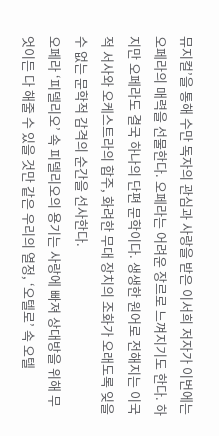뮤지컬’을 통해 수만 독자의 관심과 사랑을 받은 이서희 저자가 이번에는 오페라의 매력을 선물한다. 오페라는 어려운 장르로 느껴지기도 한다. 하지만 오페라도 결국 하나의 단편 문학이다. 생생한 원어로 전해지는 이국적 서사와 오케스트라의 합주, 화려한 무대 장치의 조화가 오래도록 잊을 수 없는 문학적 감격의 순간을 선사한다.
오페라 ‘피델리오’ 속 피델리오의 용기는 사랑에 빠져 상대방을 위해 무엇이든 다 해줄 수 있을 것만 같은 우리의 열정, ‘오텔로’ 속 오텔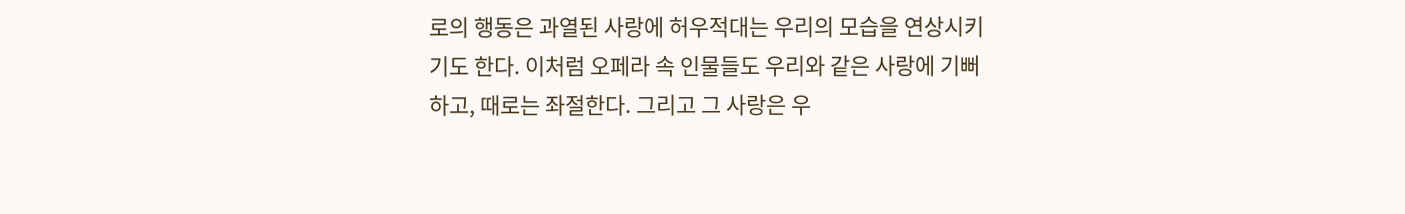로의 행동은 과열된 사랑에 허우적대는 우리의 모습을 연상시키기도 한다. 이처럼 오페라 속 인물들도 우리와 같은 사랑에 기뻐하고, 때로는 좌절한다. 그리고 그 사랑은 우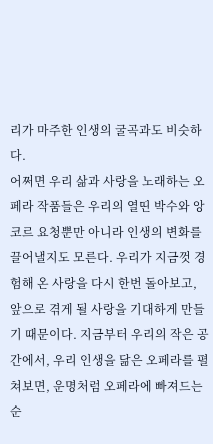리가 마주한 인생의 굴곡과도 비슷하다.
어쩌면 우리 삶과 사랑을 노래하는 오페라 작품들은 우리의 열띤 박수와 앙코르 요청뿐만 아니라 인생의 변화를 끌어낼지도 모른다. 우리가 지금껏 경험해 온 사랑을 다시 한번 돌아보고, 앞으로 겪게 될 사랑을 기대하게 만들기 때문이다. 지금부터 우리의 작은 공간에서, 우리 인생을 닮은 오페라를 펼쳐보면, 운명처럼 오페라에 빠져드는 순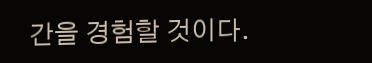간을 경험할 것이다.